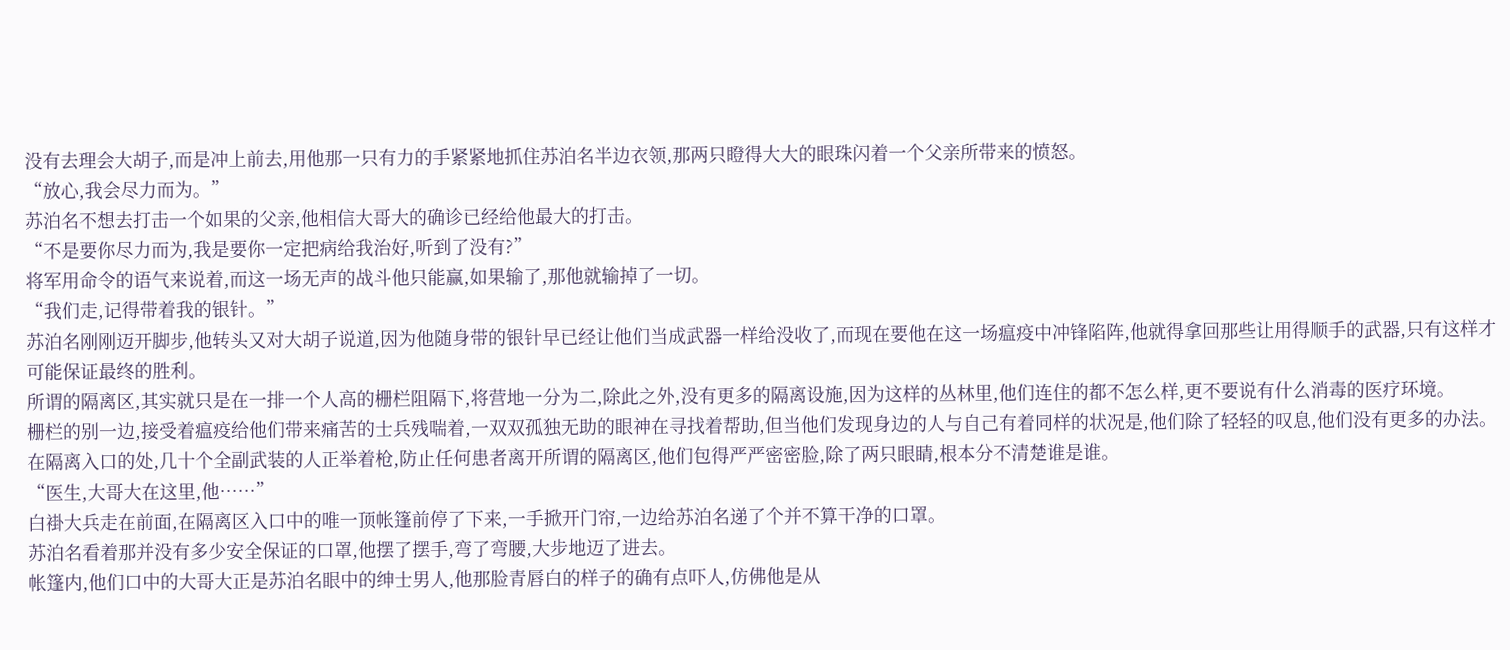没有去理会大胡子,而是冲上前去,用他那一只有力的手紧紧地抓住苏泊名半边衣领,那两只瞪得大大的眼珠闪着一个父亲所带来的愤怒。
“放心,我会尽力而为。”
苏泊名不想去打击一个如果的父亲,他相信大哥大的确诊已经给他最大的打击。
“不是要你尽力而为,我是要你一定把病给我治好,听到了没有?”
将军用命令的语气来说着,而这一场无声的战斗他只能赢,如果输了,那他就输掉了一切。
“我们走,记得带着我的银针。”
苏泊名刚刚迈开脚步,他转头又对大胡子说道,因为他随身带的银针早已经让他们当成武器一样给没收了,而现在要他在这一场瘟疫中冲锋陷阵,他就得拿回那些让用得顺手的武器,只有这样才可能保证最终的胜利。
所谓的隔离区,其实就只是在一排一个人高的栅栏阻隔下,将营地一分为二,除此之外,没有更多的隔离设施,因为这样的丛林里,他们连住的都不怎么样,更不要说有什么消毒的医疗环境。
栅栏的别一边,接受着瘟疫给他们带来痛苦的士兵残喘着,一双双孤独无助的眼神在寻找着帮助,但当他们发现身边的人与自己有着同样的状况是,他们除了轻轻的叹息,他们没有更多的办法。
在隔离入口的处,几十个全副武装的人正举着枪,防止任何患者离开所谓的隔离区,他们包得严严密密脸,除了两只眼睛,根本分不清楚谁是谁。
“医生,大哥大在这里,他……”
白褂大兵走在前面,在隔离区入口中的唯一顶帐篷前停了下来,一手掀开门帘,一边给苏泊名递了个并不算干净的口罩。
苏泊名看着那并没有多少安全保证的口罩,他摆了摆手,弯了弯腰,大步地迈了进去。
帐篷内,他们口中的大哥大正是苏泊名眼中的绅士男人,他那脸青唇白的样子的确有点吓人,仿佛他是从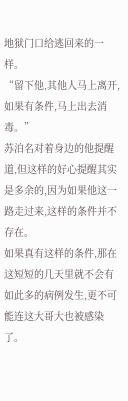地狱门口给逃回来的一样。
“留下他,其他人马上离开,如果有条件,马上出去消毒。”
苏泊名对着身边的他提醒道,但这样的好心提醒其实是多余的,因为如果他这一路走过来,这样的条件并不存在。
如果真有这样的条件,那在这短短的几天里就不会有如此多的病例发生,更不可能连这大哥大也被感染了。